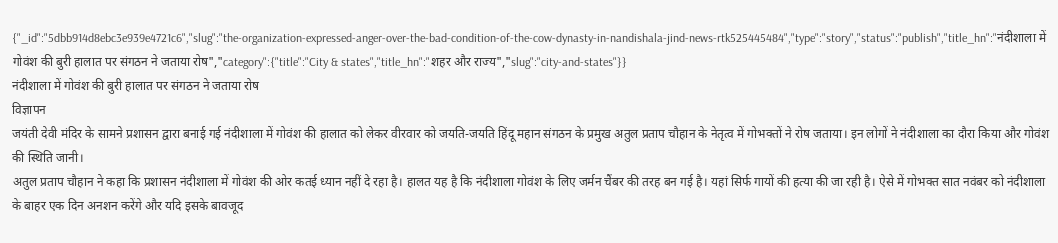{"_id":"5dbb914d8ebc3e939e4721c6","slug":"the-organization-expressed-anger-over-the-bad-condition-of-the-cow-dynasty-in-nandishala-jind-news-rtk525445484","type":"story","status":"publish","title_hn":"नंदीशाला में गोवंश की बुरी हालात पर संगठन ने जताया रोष","category":{"title":"City & states","title_hn":"शहर और राज्य","slug":"city-and-states"}}
नंदीशाला में गोवंश की बुरी हालात पर संगठन ने जताया रोष
विज्ञापन
जयंती देवी मंदिर के सामने प्रशासन द्वारा बनाई गई नंदीशाला में गोवंश की हालात को लेकर वीरवार को जयति-जयति हिंदू महान संगठन के प्रमुख अतुल प्रताप चौहान के नेतृत्व में गोभक्तों ने रोष जताया। इन लोगों ने नंदीशाला का दौरा किया और गोवंश की स्थिति जानी।
अतुल प्रताप चौहान ने कहा कि प्रशासन नंदीशाला में गोवंश की ओर कतई ध्यान नहीं दे रहा है। हालत यह है कि नंदीशाला गोवंश के लिए जर्मन चैंबर की तरह बन गई है। यहां सिर्फ गायों की हत्या की जा रही है। ऐसे में गोभक्त सात नवंबर को नंदीशाला के बाहर एक दिन अनशन करेंगे और यदि इसके बावजूद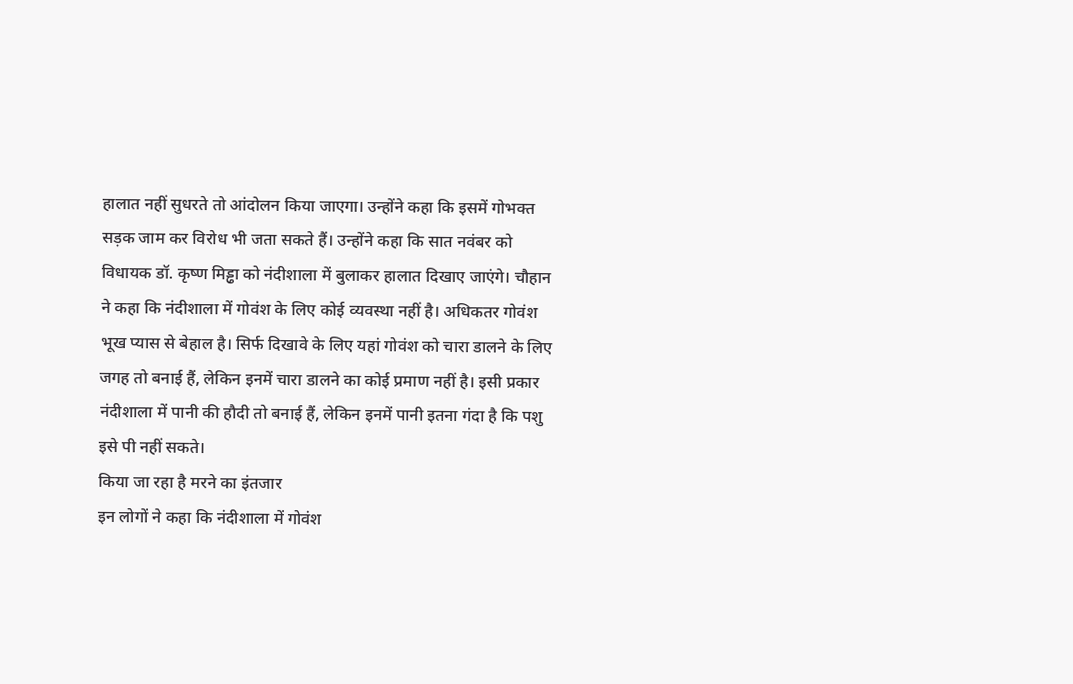हालात नहीं सुधरते तो आंदोलन किया जाएगा। उन्होंने कहा कि इसमें गोभक्त सड़क जाम कर विरोध भी जता सकते हैं। उन्होंने कहा कि सात नवंबर को विधायक डॉ. कृष्ण मिड्ढा को नंदीशाला में बुलाकर हालात दिखाए जाएंगे। चौहान ने कहा कि नंदीशाला में गोवंश के लिए कोई व्यवस्था नहीं है। अधिकतर गोवंश भूख प्यास से बेहाल है। सिर्फ दिखावे के लिए यहां गोवंश को चारा डालने के लिए जगह तो बनाई हैं, लेकिन इनमें चारा डालने का कोई प्रमाण नहीं है। इसी प्रकार नंदीशाला में पानी की हौदी तो बनाई हैं, लेकिन इनमें पानी इतना गंदा है कि पशु इसे पी नहीं सकते।
किया जा रहा है मरने का इंतजार
इन लोगों ने कहा कि नंदीशाला में गोवंश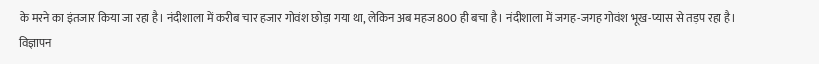के मरने का इंतजार किया जा रहा है। नंदीशाला में करीब चार हजार गोवंश छोड़ा गया था, लेकिन अब महज 800 ही बचा है। नंदीशाला में जगह-जगह गोवंश भूख-प्यास से तड़प रहा है।
विज्ञापन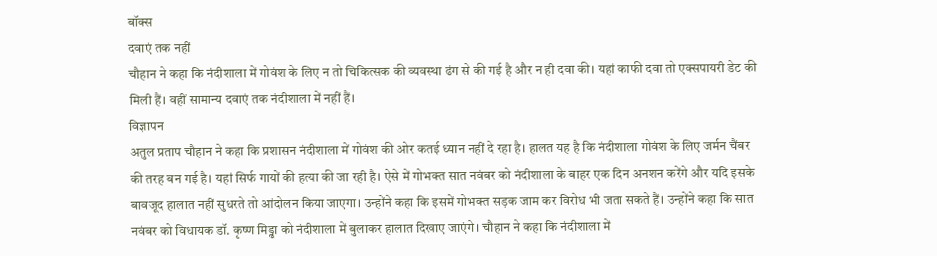बॉक्स
दवाएं तक नहीं
चौहान ने कहा कि नंदीशाला में गोवंश के लिए न तो चिकित्सक की व्यवस्था ढंग से की गई है और न ही दवा की। यहां काफी दवा तो एक्सपायरी डेट की मिली हैं। वहीं सामान्य दवाएं तक नंदीशाला में नहीं हैं।
विज्ञापन
अतुल प्रताप चौहान ने कहा कि प्रशासन नंदीशाला में गोवंश की ओर कतई ध्यान नहीं दे रहा है। हालत यह है कि नंदीशाला गोवंश के लिए जर्मन चैंबर की तरह बन गई है। यहां सिर्फ गायों की हत्या की जा रही है। ऐसे में गोभक्त सात नवंबर को नंदीशाला के बाहर एक दिन अनशन करेंगे और यदि इसके बावजूद हालात नहीं सुधरते तो आंदोलन किया जाएगा। उन्होंने कहा कि इसमें गोभक्त सड़क जाम कर विरोध भी जता सकते हैं। उन्होंने कहा कि सात नवंबर को विधायक डॉ. कृष्ण मिड्ढा को नंदीशाला में बुलाकर हालात दिखाए जाएंगे। चौहान ने कहा कि नंदीशाला में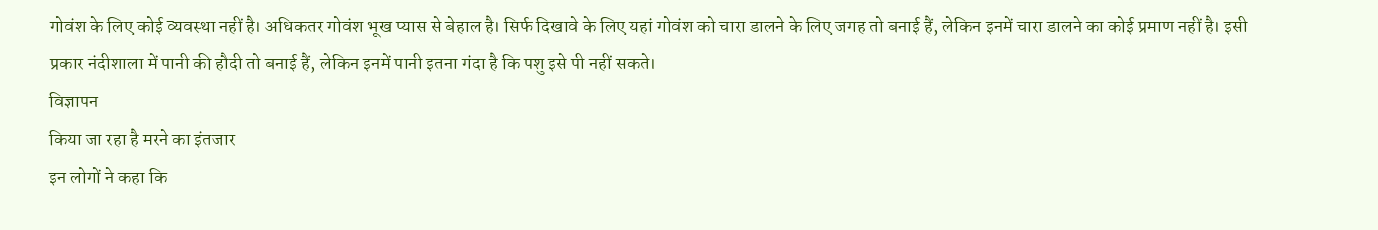गोवंश के लिए कोई व्यवस्था नहीं है। अधिकतर गोवंश भूख प्यास से बेहाल है। सिर्फ दिखावे के लिए यहां गोवंश को चारा डालने के लिए जगह तो बनाई हैं, लेकिन इनमें चारा डालने का कोई प्रमाण नहीं है। इसी प्रकार नंदीशाला में पानी की हौदी तो बनाई हैं, लेकिन इनमें पानी इतना गंदा है कि पशु इसे पी नहीं सकते।
विज्ञापन
किया जा रहा है मरने का इंतजार
इन लोगों ने कहा कि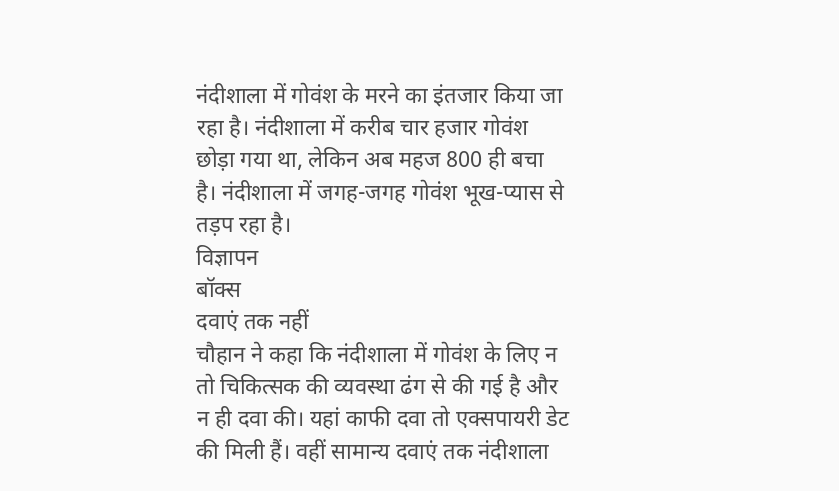नंदीशाला में गोवंश के मरने का इंतजार किया जा रहा है। नंदीशाला में करीब चार हजार गोवंश छोड़ा गया था, लेकिन अब महज 800 ही बचा है। नंदीशाला में जगह-जगह गोवंश भूख-प्यास से तड़प रहा है।
विज्ञापन
बॉक्स
दवाएं तक नहीं
चौहान ने कहा कि नंदीशाला में गोवंश के लिए न तो चिकित्सक की व्यवस्था ढंग से की गई है और न ही दवा की। यहां काफी दवा तो एक्सपायरी डेट की मिली हैं। वहीं सामान्य दवाएं तक नंदीशाला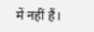में नहीं हैं।